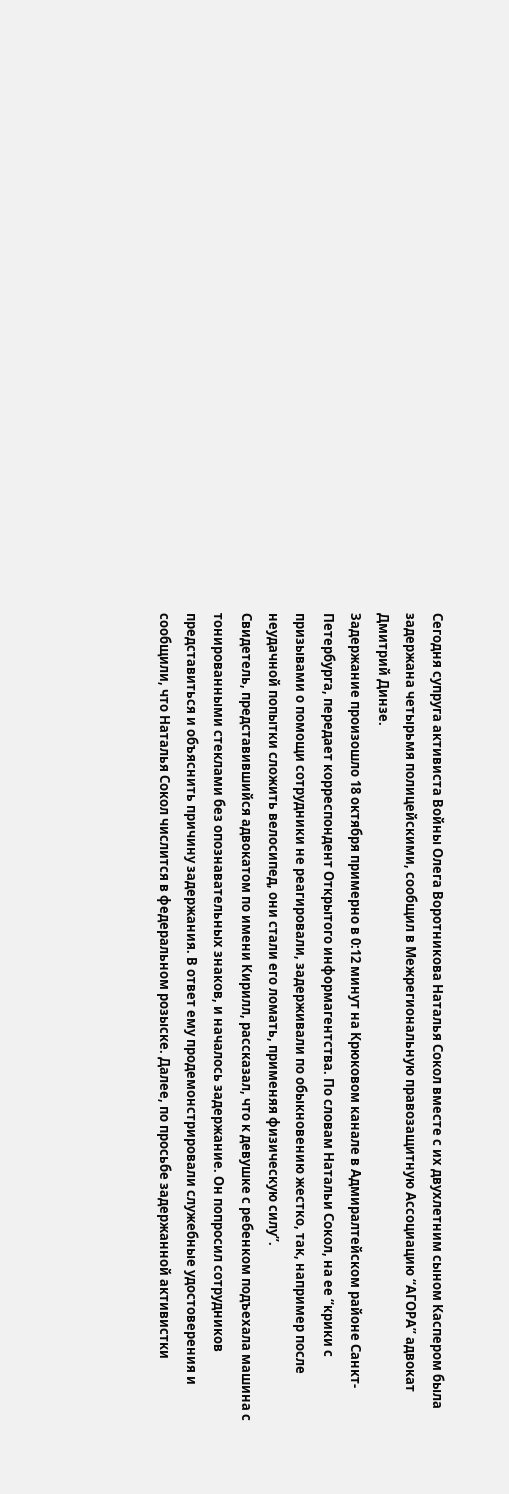Сегодня супруга активиста Войны Олега Воротникова Наталья Сокол вместе с их двухлетним сыном Каспером была задержана четырьмя полицейскими, сообщил в Межрегиональную правозащитную Ассоциацию “АГОРА” адвокат Дмитрий Динзе.
Задержание произошло 18 октября примерно в 0:12 минут на Крюковом канале в Адмиралтейском районе Санкт-Петербурга, передает корреспондент Открытого информагентства. По словам Натальи Сокол, на ее “крики с призывами о помощи сотрудники не реагировали, задерживали по обыкновению жестко, так, например после неудачной попытки сложить велосипед, они стали его ломать, применяя физическую силу”.
Свидетель, представившийся адвокатом по имени Кирилл, рассказал, что к девушке с ребенком подъехала машина с тонированными стеклами без опознавательных знаков, и началось задержание. Он попросил сотрудников представиться и объяснить причину задержания. В ответ ему продемонстрировали служебные удостоверения и сообщили, что Наталья Сокол числится в федеральном розыске. Далее, по просьбе задержанной активистки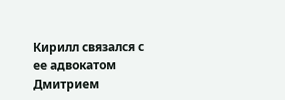Кирилл связался с ее адвокатом Дмитрием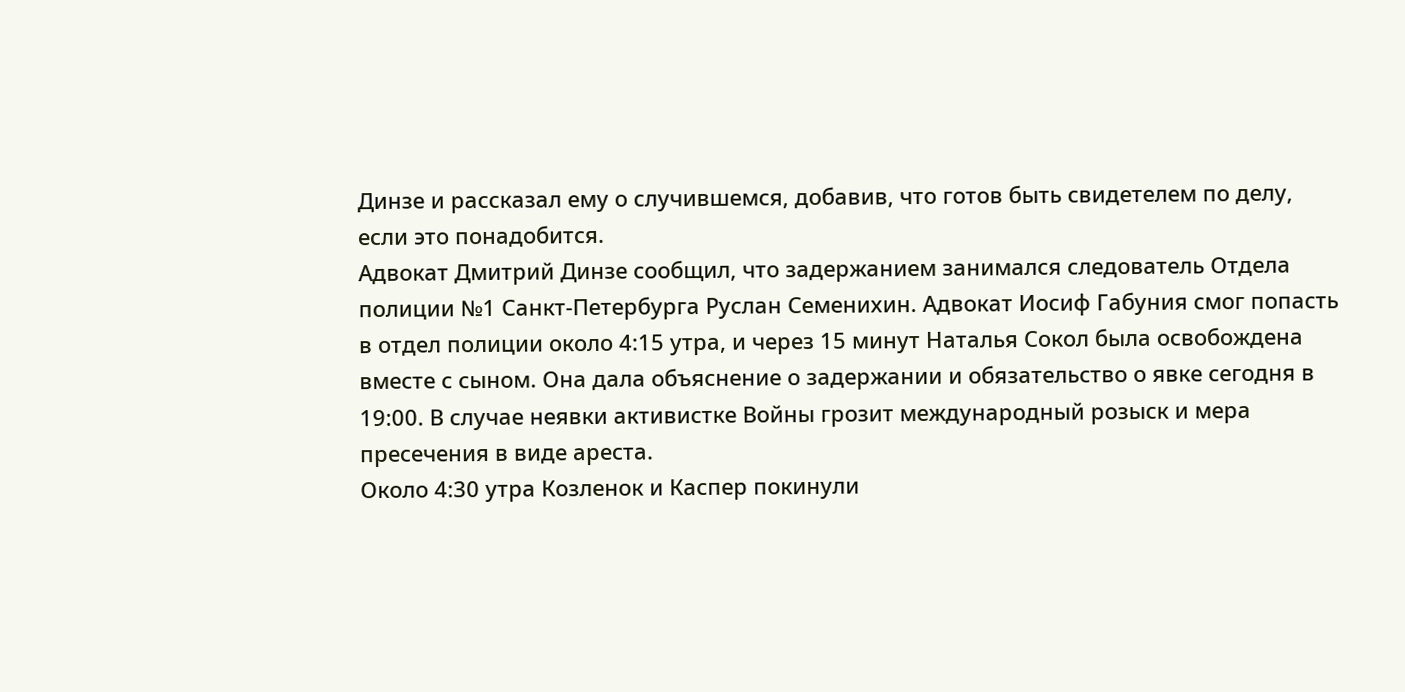Динзе и рассказал ему о случившемся, добавив, что готов быть свидетелем по делу, если это понадобится.
Адвокат Дмитрий Динзе сообщил, что задержанием занимался следователь Отдела полиции №1 Санкт-Петербурга Руслан Семенихин. Адвокат Иосиф Габуния смог попасть в отдел полиции около 4:15 утра, и через 15 минут Наталья Сокол была освобождена вместе с сыном. Она дала объяснение о задержании и обязательство о явке сегодня в 19:00. В случае неявки активистке Войны грозит международный розыск и мера пресечения в виде ареста.
Около 4:30 утра Козленок и Каспер покинули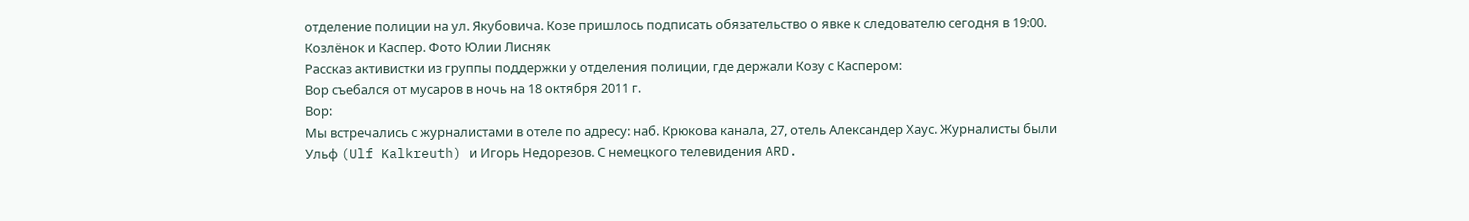отделение полиции на ул. Якубовича. Козе пришлось подписать обязательство о явке к следователю сегодня в 19:00.
Козлёнок и Каспер. Фото Юлии Лисняк
Рассказ активистки из группы поддержки у отделения полиции, где держали Козу с Каспером:
Вор съебался от мусаров в ночь на 18 октября 2011 г.
Вор:
Мы встречались с журналистами в отеле по адресу: наб. Крюкова канала, 27, отель Александер Хаус. Журналисты были Ульф (Ulf Kalkreuth) и Игорь Недорезов. С немецкого телевидения ARD.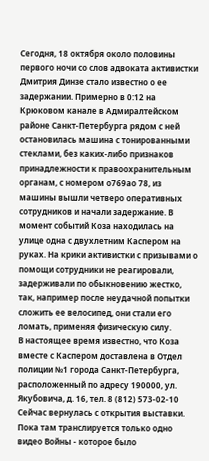Сегодня, 18 октября около половины первого ночи со слов адвоката активистки Дмитрия Динзе стало известно о ее задержании. Примерно в 0:12 на Крюковом канале в Адмиралтейском районе Санкт-Петербурга рядом с ней остановилась машина с тонированными стеклами, без каких-либо признаков принадлежности к правоохранительным органам, с номером о769ао 78, из машины вышли четверо оперативных сотрудников и начали задержание. В момент событий Коза находилась на улице одна с двухлетним Каспером на руках. На крики активистки с призывами о помощи сотрудники не реагировали, задерживали по обыкновению жестко, так, например после неудачной попытки сложить ее велосипед, они стали его ломать, применяя физическую силу.
В настоящее время известно, что Коза вместе с Каспером доставлена в Отдел полиции №1 города Санкт-Петербурга, расположенный по адресу 190000, ул. Якубовича, д. 16, тел. 8 (812) 573-02-10
Сейчас вернулась с открытия выставки. Пока там транслируется только одно видео Войны - которое было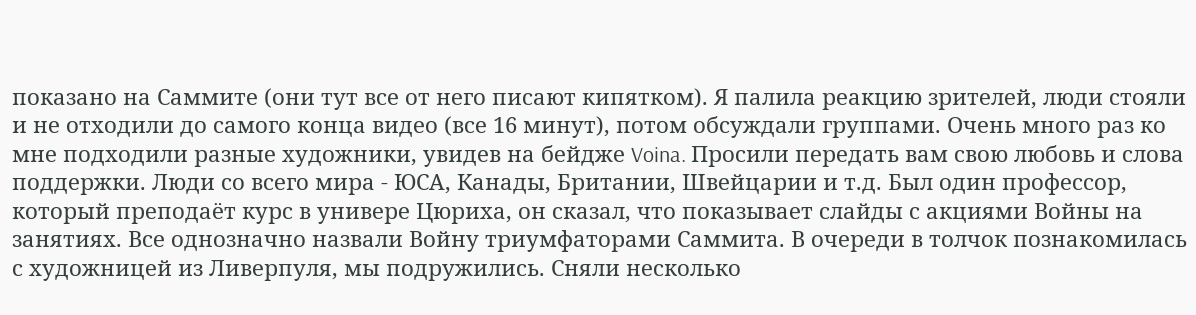показано на Саммите (они тут все от него писают кипятком). Я палила реакцию зрителей, люди стояли и не отходили до самого конца видео (все 16 минут), потом обсуждали группами. Очень много раз ко мне подходили разные художники, увидев на бейдже Voina. Просили передать вам свою любовь и слова поддержки. Люди со всего мира - ЮСА, Канады, Британии, Швейцарии и т.д. Был один профессор, который преподаёт курс в универе Цюриха, он сказал, что показывает слайды с акциями Войны на занятиях. Все однозначно назвали Войну триумфаторами Саммита. В очереди в толчок познакомилась с художницей из Ливерпуля, мы подружились. Сняли несколько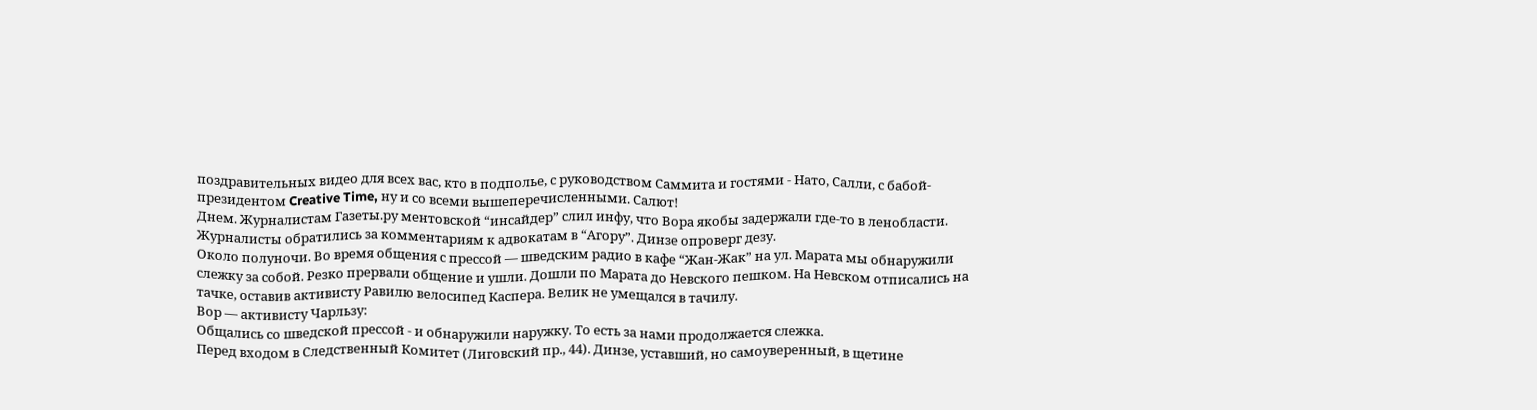поздравительных видео для всех вас, кто в подполье, с руководством Саммита и гостями - Нато, Салли, с бабой-президентом Creative Time, ну и со всеми вышеперечисленными. Салют!
Днем. Журналистам Газеты.ру ментовской “инсайдер” слил инфу, что Вора якобы задержали где-то в ленобласти. Журналисты обратились за комментариям к адвокатам в “Агору”. Динзе опроверг дезу.
Около полуночи. Во время общения с прессой — шведским радио в кафе “Жан-Жак” на ул. Марата мы обнаружили слежку за собой. Резко прервали общение и ушли. Дошли по Марата до Невского пешком. На Невском отписались на тачке, оставив активисту Равилю велосипед Каспера. Велик не умещался в тачилу.
Вор — активисту Чарльзу:
Общались со шведской прессой - и обнаружили наружку. То есть за нами продолжается слежка.
Перед входом в Следственный Комитет (Лиговский пр., 44). Динзе, уставший, но самоуверенный, в щетине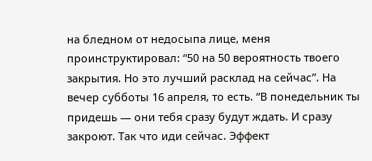на бледном от недосыпа лице, меня проинструктировал: “50 на 50 вероятность твоего закрытия. Но это лучший расклад на сейчас”. На вечер субботы 16 апреля, то есть. “В понедельник ты придешь — они тебя сразу будут ждать. И сразу закроют. Так что иди сейчас. Эффект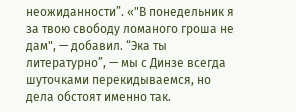неожиданности”. «"В понедельник я за твою свободу ломаного гроша не дам", — добавил. “Эка ты литературно”, — мы с Динзе всегда шуточками перекидываемся, но дела обстоят именно так.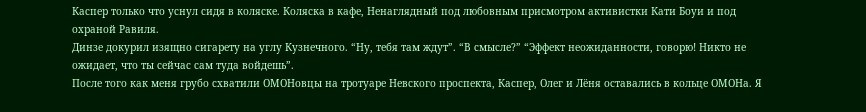Каспер только что уснул сидя в коляске. Коляска в кафе, Ненаглядный под любовным присмотром активистки Кати Боуи и под охраной Равиля.
Динзе докурил изящно сигарету на углу Кузнечного. “Ну, тебя там ждут”. “В смысле?” “Эффект неожиданности, говорю! Никто не ожидает, что ты сейчас сам туда войдешь”.
После того как меня грубо схватили ОМОНовцы на тротуаре Невского проспекта, Каспер, Олег и Лёня оставались в кольце ОМОНа. Я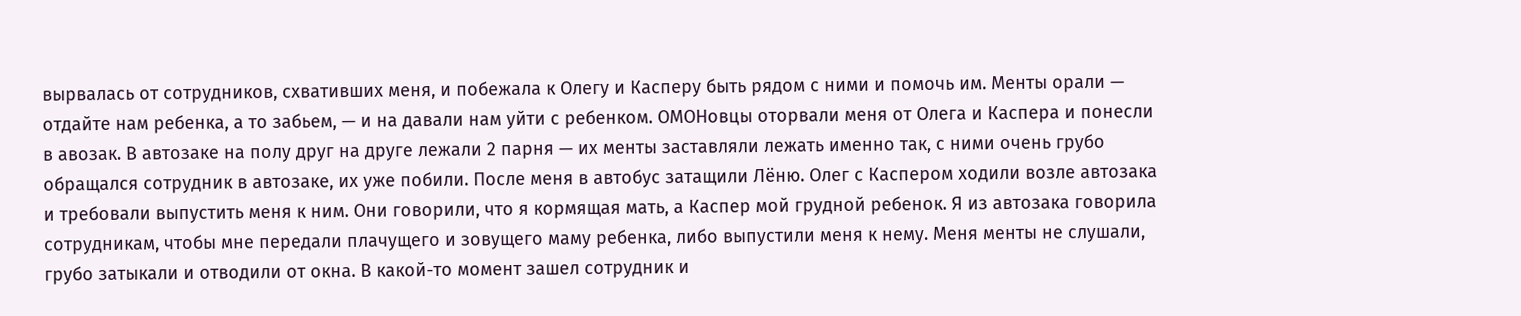вырвалась от сотрудников, схвативших меня, и побежала к Олегу и Касперу быть рядом с ними и помочь им. Менты орали — отдайте нам ребенка, а то забьем, — и на давали нам уйти с ребенком. ОМОНовцы оторвали меня от Олега и Каспера и понесли в авозак. В автозаке на полу друг на друге лежали 2 парня — их менты заставляли лежать именно так, с ними очень грубо обращался сотрудник в автозаке, их уже побили. После меня в автобус затащили Лёню. Олег с Каспером ходили возле автозака и требовали выпустить меня к ним. Они говорили, что я кормящая мать, а Каспер мой грудной ребенок. Я из автозака говорила сотрудникам, чтобы мне передали плачущего и зовущего маму ребенка, либо выпустили меня к нему. Меня менты не слушали, грубо затыкали и отводили от окна. В какой-то момент зашел сотрудник и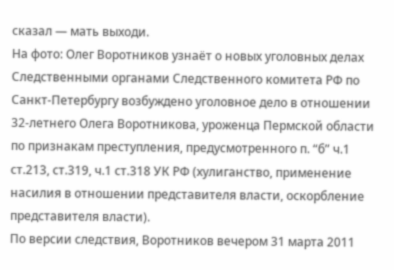сказал — мать выходи.
На фото: Олег Воротников узнаёт о новых уголовных делах
Следственными органами Следственного комитета РФ по Санкт-Петербургу возбуждено уголовное дело в отношении 32-летнего Олега Воротникова, уроженца Пермской области по признакам преступления, предусмотренного п. “б” ч.1 ст.213, ст.319, ч.1 ст.318 УК РФ (хулиганство, применение насилия в отношении представителя власти, оскорбление представителя власти).
По версии следствия, Воротников вечером 31 марта 2011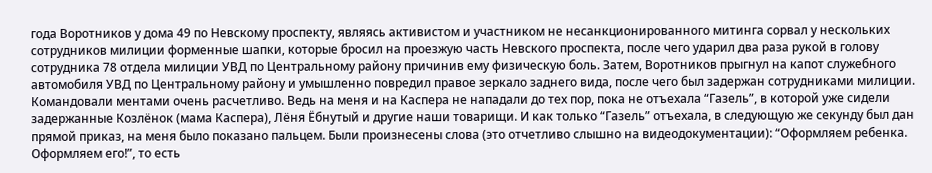года Воротников у дома 49 по Невскому проспекту, являясь активистом и участником не несанкционированного митинга сорвал у нескольких сотрудников милиции форменные шапки, которые бросил на проезжую часть Невского проспекта, после чего ударил два раза рукой в голову сотрудника 78 отдела милиции УВД по Центральному району причинив ему физическую боль. Затем, Воротников прыгнул на капот служебного автомобиля УВД по Центральному району и умышленно повредил правое зеркало заднего вида, после чего был задержан сотрудниками милиции.
Командовали ментами очень расчетливо. Ведь на меня и на Каспера не нападали до тех пор, пока не отъехала “Газель”, в которой уже сидели задержанные Козлёнок (мама Каспера), Лёня Ёбнутый и другие наши товарищи. И как только “Газель” отъехала, в следующую же секунду был дан прямой приказ, на меня было показано пальцем. Были произнесены слова (это отчетливо слышно на видеодокументации): “Оформляем ребенка. Оформляем его!”, то есть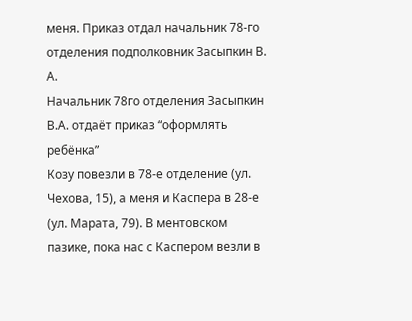меня. Приказ отдал начальник 78-го отделения подполковник Засыпкин В. А.
Начальник 78го отделения Засыпкин В.А. отдаёт приказ “оформлять ребёнка”
Козу повезли в 78-е отделение (ул. Чехова, 15), а меня и Каспера в 28-е (ул. Марата, 79). В ментовском пазике, пока нас с Каспером везли в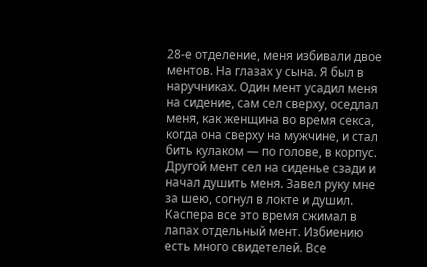28-е отделение, меня избивали двое ментов. На глазах у сына. Я был в наручниках. Один мент усадил меня на сидение, сам сел сверху, оседлал меня, как женщина во время секса, когда она сверху на мужчине, и стал бить кулаком — по голове, в корпус. Другой мент сел на сиденье сзади и начал душить меня. Завел руку мне за шею, согнул в локте и душил. Каспера все это время сжимал в лапах отдельный мент. Избиению есть много свидетелей. Все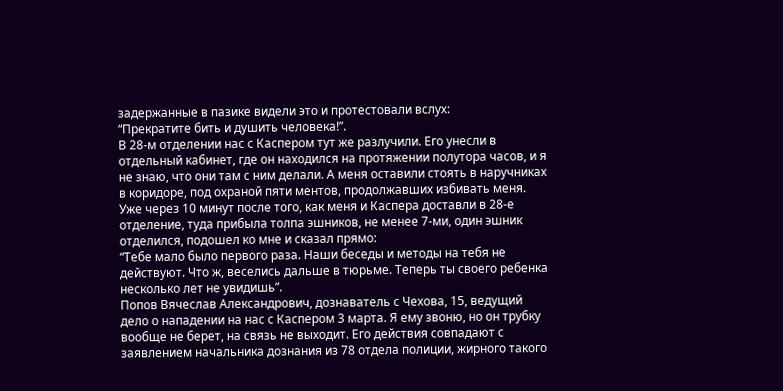задержанные в пазике видели это и протестовали вслух:
“Прекратите бить и душить человека!”.
В 28-м отделении нас с Каспером тут же разлучили. Его унесли в отдельный кабинет, где он находился на протяжении полутора часов, и я не знаю, что они там с ним делали. А меня оставили стоять в наручниках в коридоре, под охраной пяти ментов, продолжавших избивать меня. Уже через 10 минут после того, как меня и Каспера доставли в 28-е отделение, туда прибыла толпа эшников, не менее 7-ми, один эшник отделился, подошел ко мне и сказал прямо:
“Тебе мало было первого раза. Наши беседы и методы на тебя не действуют. Что ж, веселись дальше в тюрьме. Теперь ты своего ребенка несколько лет не увидишь”.
Попов Вячеслав Александрович, дознаватель с Чехова, 15, ведущий дело о нападении на нас с Каспером 3 марта. Я ему звоню, но он трубку вообще не берет, на связь не выходит. Его действия совпадают с заявлением начальника дознания из 78 отдела полиции, жирного такого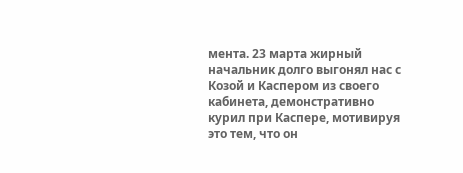мента. 23 марта жирный начальник долго выгонял нас с Козой и Каспером из своего кабинета, демонстративно курил при Каспере, мотивируя это тем, что он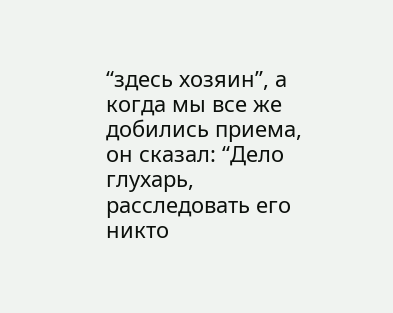“здесь хозяин”, а когда мы все же добились приема, он сказал: “Дело глухарь, расследовать его никто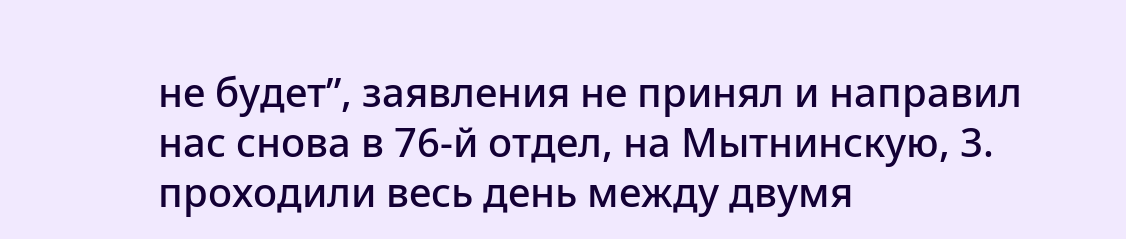не будет”, заявления не принял и направил нас снова в 76-й отдел, на Мытнинскую, 3. проходили весь день между двумя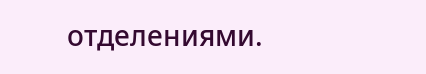отделениями.